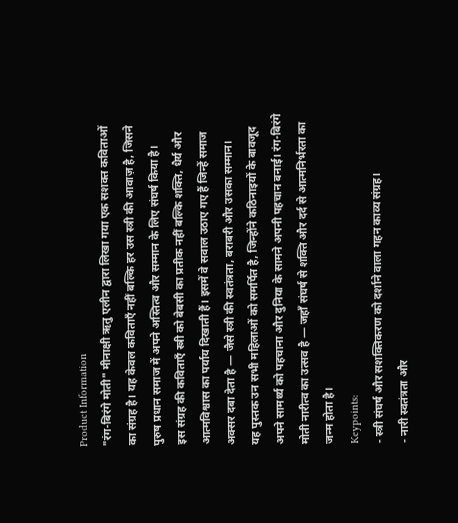Product Information
"रंग-बिरंगे मोती" मीनाक्षी ऋतु एलीन द्वारा लिखा गया एक सशक्त कविताओं का संग्रह है। यह केवल कविताएँ नहीं बल्कि हर उस स्त्री की आवाज़ है, जिसने पुरुष प्रधान समाज में अपने अस्तित्व और सम्मान के लिए संघर्ष किया है।
इस संग्रह की कविताएँ स्त्री को बेबसी का प्रतीक नहीं बल्कि शक्ति, धैर्य और आत्मविश्वास का पर्याय दिखाती हैं। इसमें वे सवाल उठाए गए हैं जिन्हें समाज अक्सर दबा देता है — जैसे स्त्री की स्वतंत्रता, बराबरी और उसका सम्मान।
यह पुस्तक उन सभी महिलाओं को समर्पित है, जिन्होंने कठिनाइयों के बावजूद अपने सामर्थ्य को पहचाना और दुनिया के सामने अपनी पहचान बनाई। रंग-बिरंगे मोती नारीत्व का उत्सव है — जहाँ संघर्ष से शक्ति और दर्द से आत्मनिर्भरता का जन्म होता है।
Keypoints:
- स्त्री संघर्ष और सशक्तिकरण को दर्शाने वाला गहन काव्य संग्रह।
- नारी स्वतंत्रता और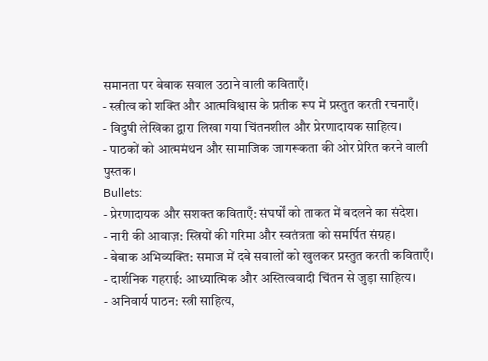समानता पर बेबाक सवाल उठाने वाली कविताएँ।
- स्त्रीत्व को शक्ति और आत्मविश्वास के प्रतीक रूप में प्रस्तुत करती रचनाएँ।
- विदुषी लेखिका द्वारा लिखा गया चिंतनशील और प्रेरणादायक साहित्य।
- पाठकों को आत्ममंथन और सामाजिक जागरूकता की ओर प्रेरित करने वाली पुस्तक।
Bullets:
- प्रेरणादायक और सशक्त कविताएँ: संघर्षों को ताकत में बदलने का संदेश।
- नारी की आवाज़: स्त्रियों की गरिमा और स्वतंत्रता को समर्पित संग्रह।
- बेबाक अभिव्यक्ति: समाज में दबे सवालों को खुलकर प्रस्तुत करती कविताएँ।
- दार्शनिक गहराई: आध्यात्मिक और अस्तित्ववादी चिंतन से जुड़ा साहित्य।
- अनिवार्य पाठन: स्त्री साहित्य,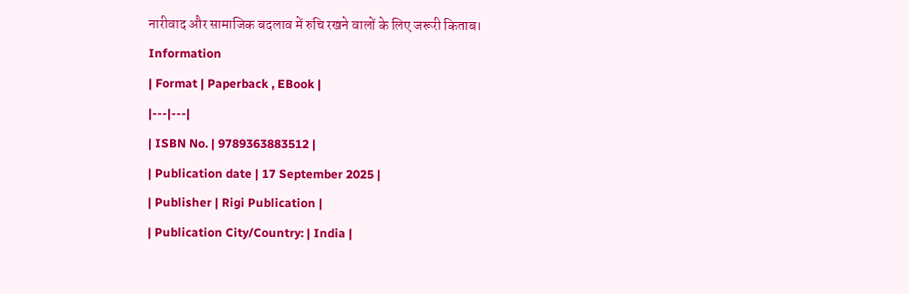नारीवाद और सामाजिक बदलाव में रुचि रखने वालों के लिए जरूरी किताब।
Information
| Format | Paperback , EBook |
|---|---|
| ISBN No. | 9789363883512 |
| Publication date | 17 September 2025 |
| Publisher | Rigi Publication |
| Publication City/Country: | India |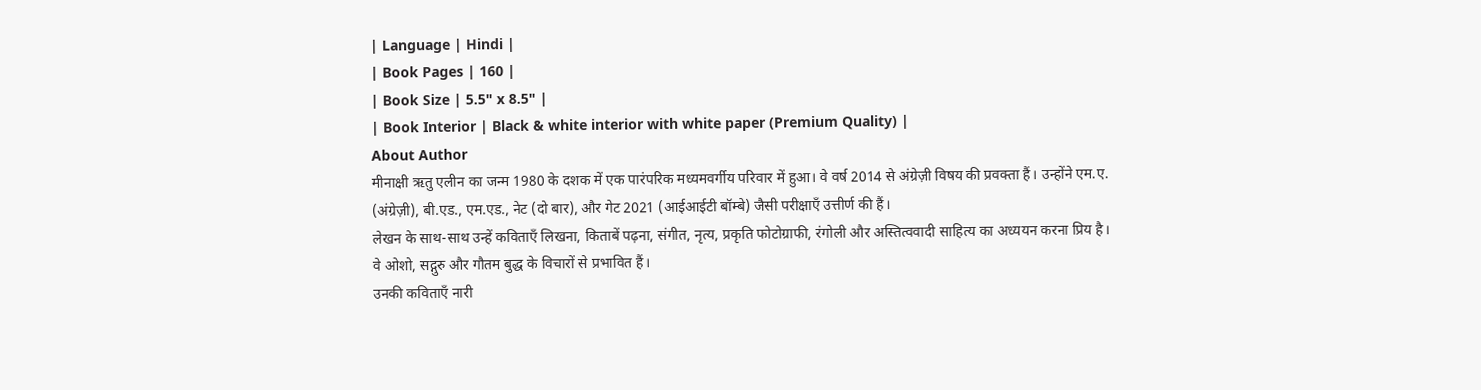| Language | Hindi |
| Book Pages | 160 |
| Book Size | 5.5" x 8.5" |
| Book Interior | Black & white interior with white paper (Premium Quality) |
About Author
मीनाक्षी ऋतु एलीन का जन्म 1980 के दशक में एक पारंपरिक मध्यमवर्गीय परिवार में हुआ। वे वर्ष 2014 से अंग्रेज़ी विषय की प्रवक्ता हैं। उन्होंने एम.ए. (अंग्रेज़ी), बी.एड., एम.एड., नेट (दो बार), और गेट 2021 (आईआईटी बॉम्बे) जैसी परीक्षाएँ उत्तीर्ण की हैं।
लेखन के साथ-साथ उन्हें कविताएँ लिखना, किताबें पढ़ना, संगीत, नृत्य, प्रकृति फोटोग्राफी, रंगोली और अस्तित्ववादी साहित्य का अध्ययन करना प्रिय है। वे ओशो, सद्गुरु और गौतम बुद्ध के विचारों से प्रभावित हैं।
उनकी कविताएँ नारी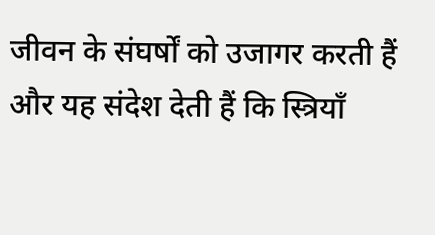जीवन के संघर्षों को उजागर करती हैं और यह संदेश देती हैं कि स्त्रियाँ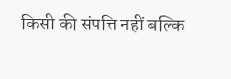किसी की संपत्ति नहीं बल्कि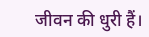जीवन की धुरी हैं।